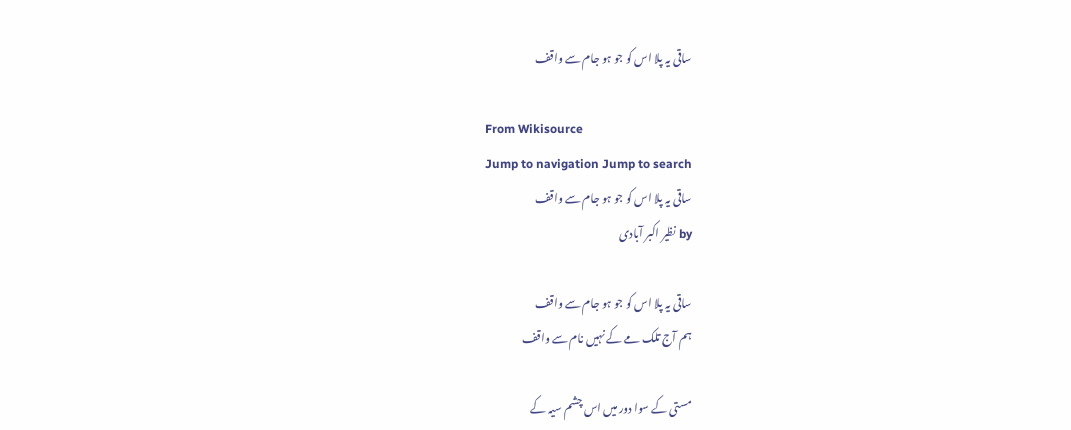ساقی یہ پلا اس کو جو ہو جام سے واقف

From Wikisource
Jump to navigation Jump to search
ساقی یہ پلا اس کو جو ہو جام سے واقف
by نظیر اکبر آبادی

ساقی یہ پلا اس کو جو ہو جام سے واقف
ہم آج تلک مے کے نہیں نام سے واقف

مستی کے سوا دور میں اس چشم سیہ کے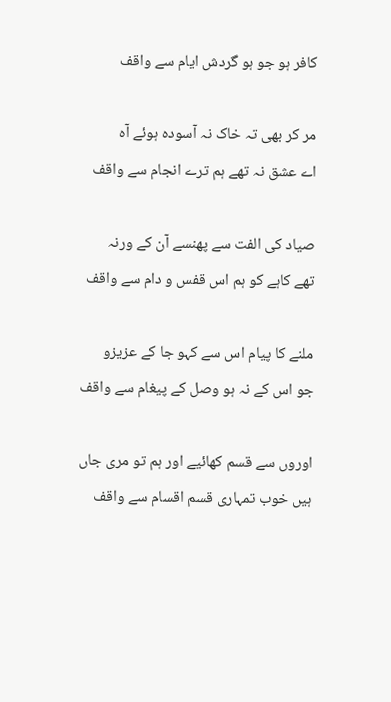کافر ہو جو ہو گردش ایام سے واقف

مر کر بھی تہ خاک نہ آسودہ ہوئے آہ
اے عشق نہ تھے ہم ترے انجام سے واقف

صیاد کی الفت سے پھنسے آن کے ورنہ
تھے کاہے کو ہم اس قفس و دام سے واقف

ملنے کا پیام اس سے کہو جا کے عزیزو
جو اس کے نہ ہو وصل کے پیغام سے واقف

اوروں سے قسم کھائیے اور ہم تو مری جاں
ہیں خوب تمہاری قسم اقسام سے واقف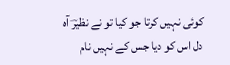کوئی نہیں کرتا جو کیا تو نے نظیرؔ آہ
دل اس کو دیا جس کے نہیں نام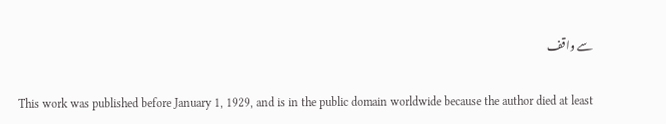سے واقف

This work was published before January 1, 1929, and is in the public domain worldwide because the author died at least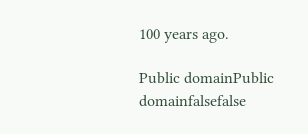100 years ago.

Public domainPublic domainfalsefalse